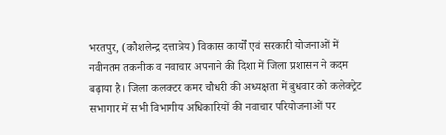भरतपुर, (कौशलेन्द्र दत्तात्रेय) विकास कार्यों एवं सरकारी योजनाओं में नवीनतम तकनीक व नवाचार अपनाने की दिशा में जिला प्रशासन ने कदम बढ़ाया है। जिला कलक्टर कमर चौधरी की अध्यक्षता में बुधवार को कलेक्ट्रेट सभागार में सभी विभागीय अधिकारियों की नवाचार परियोजनाओं पर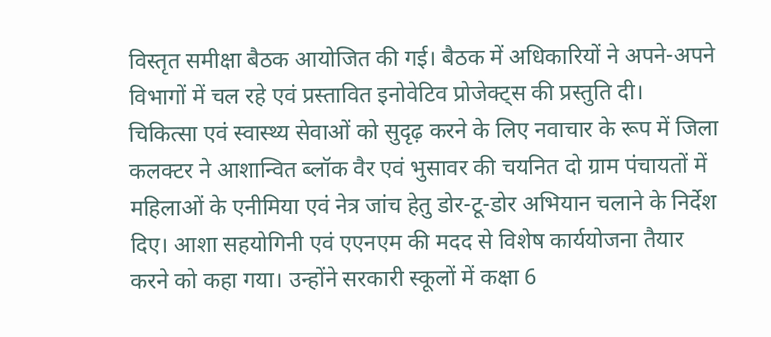विस्तृत समीक्षा बैठक आयोजित की गई। बैठक में अधिकारियों ने अपने-अपने विभागों में चल रहे एवं प्रस्तावित इनोवेटिव प्रोजेक्ट्स की प्रस्तुति दी।
चिकित्सा एवं स्वास्थ्य सेवाओं को सुदृढ़ करने के लिए नवाचार के रूप में जिला कलक्टर ने आशान्वित ब्लॉक वैर एवं भुसावर की चयनित दो ग्राम पंचायतों में महिलाओं के एनीमिया एवं नेत्र जांच हेतु डोर-टू-डोर अभियान चलाने के निर्देश दिए। आशा सहयोगिनी एवं एएनएम की मदद से विशेष कार्ययोजना तैयार करने को कहा गया। उन्होंने सरकारी स्कूलों में कक्षा 6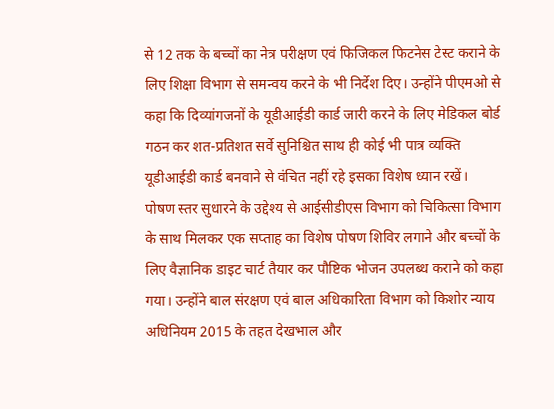से 12 तक के बच्चों का नेत्र परीक्षण एवं फिजिकल फिटनेस टेस्ट कराने के लिए शिक्षा विभाग से समन्वय करने के भी निर्देश दिए। उन्होंने पीएमओ से कहा कि दिव्यांगजनों के यूडीआईडी कार्ड जारी करने के लिए मेडिकल बोर्ड गठन कर शत-प्रतिशत सर्वे सुनिश्चित साथ ही कोई भी पात्र व्यक्ति यूडीआईडी कार्ड बनवाने से वंचित नहीं रहे इसका विशेष ध्यान रखें।
पोषण स्तर सुधारने के उद्देश्य से आईसीडीएस विभाग को चिकित्सा विभाग के साथ मिलकर एक सप्ताह का विशेष पोषण शिविर लगाने और बच्चों के लिए वैज्ञानिक डाइट चार्ट तैयार कर पौष्टिक भोजन उपलब्ध कराने को कहा गया। उन्होंने बाल संरक्षण एवं बाल अधिकारिता विभाग को किशोर न्याय अधिनियम 2015 के तहत देखभाल और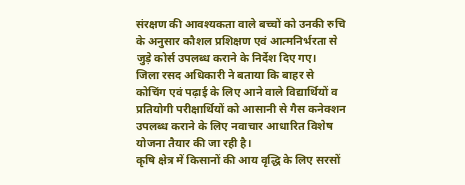संरक्षण की आवश्यकता वाले बच्चों को उनकी रुचि के अनुसार कौशल प्रशिक्षण एवं आत्मनिर्भरता से जुड़े कोर्स उपलब्ध कराने के निर्देश दिए गए।
जिला रसद अधिकारी ने बताया कि बाहर से कोचिंग एवं पढ़ाई के लिए आने वाले विद्यार्थियों व प्रतियोगी परीक्षार्थियों को आसानी से गैस कनेक्शन उपलब्ध कराने के लिए नवाचार आधारित विशेष योजना तैयार की जा रही है।
कृषि क्षेत्र में किसानों की आय वृद्धि के लिए सरसों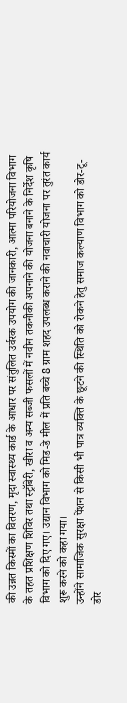की उन्नत किस्मों का वितरण, मृदा स्वास्थ्य कार्ड के आधार पर संतुलित उर्वरक उपयोग की जानकारी, आत्मा परियोजना विभाग के तहत प्रशिक्षण शिविर तथा स्ट्रॉबेरी, खीरा व अन्य सब्जी फसलों में नवीन तकनीकी अपनाने की योजना बनाने के निर्देश कृषि विभाग को दिए गए। उद्यान विभाग को मिड-डे मील में प्रति बच्चे 8 ग्राम शहद उपलब्ध कराने की नवाचारी योजना पर तुरंत कार्य शुरू करने को कहा गया।
उन्होंने सामाजिक सुरक्षा पेंशन से किसी भी पात्र व्यक्ति के छूटने की स्थिति को रोकने हेतु समाज कल्याण विभाग को डोर-टू-डोर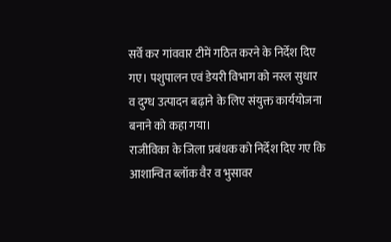सर्वे कर गांववार टीमें गठित करने के निर्देश दिए गए। पशुपालन एवं डेयरी विभाग को नस्ल सुधार व दुग्ध उत्पादन बढ़ाने के लिए संयुक्त कार्ययोजना बनाने को कहा गया।
राजीविका के जिला प्रबंधक को निर्देश दिए गए कि आशान्वित ब्लॉक वैर व भुसावर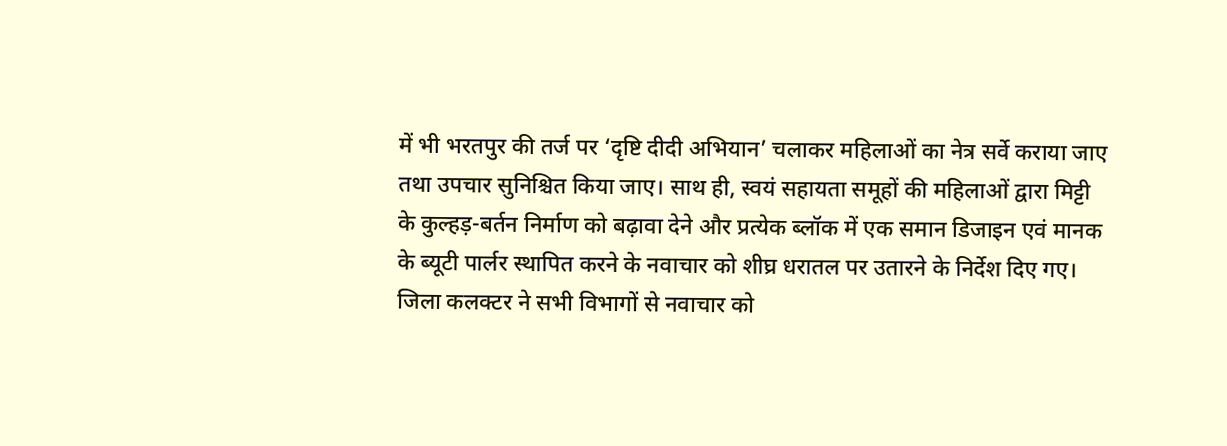में भी भरतपुर की तर्ज पर ‘दृष्टि दीदी अभियान’ चलाकर महिलाओं का नेत्र सर्वे कराया जाए तथा उपचार सुनिश्चित किया जाए। साथ ही, स्वयं सहायता समूहों की महिलाओं द्वारा मिट्टी के कुल्हड़-बर्तन निर्माण को बढ़ावा देने और प्रत्येक ब्लॉक में एक समान डिजाइन एवं मानक के ब्यूटी पार्लर स्थापित करने के नवाचार को शीघ्र धरातल पर उतारने के निर्देश दिए गए। जिला कलक्टर ने सभी विभागों से नवाचार को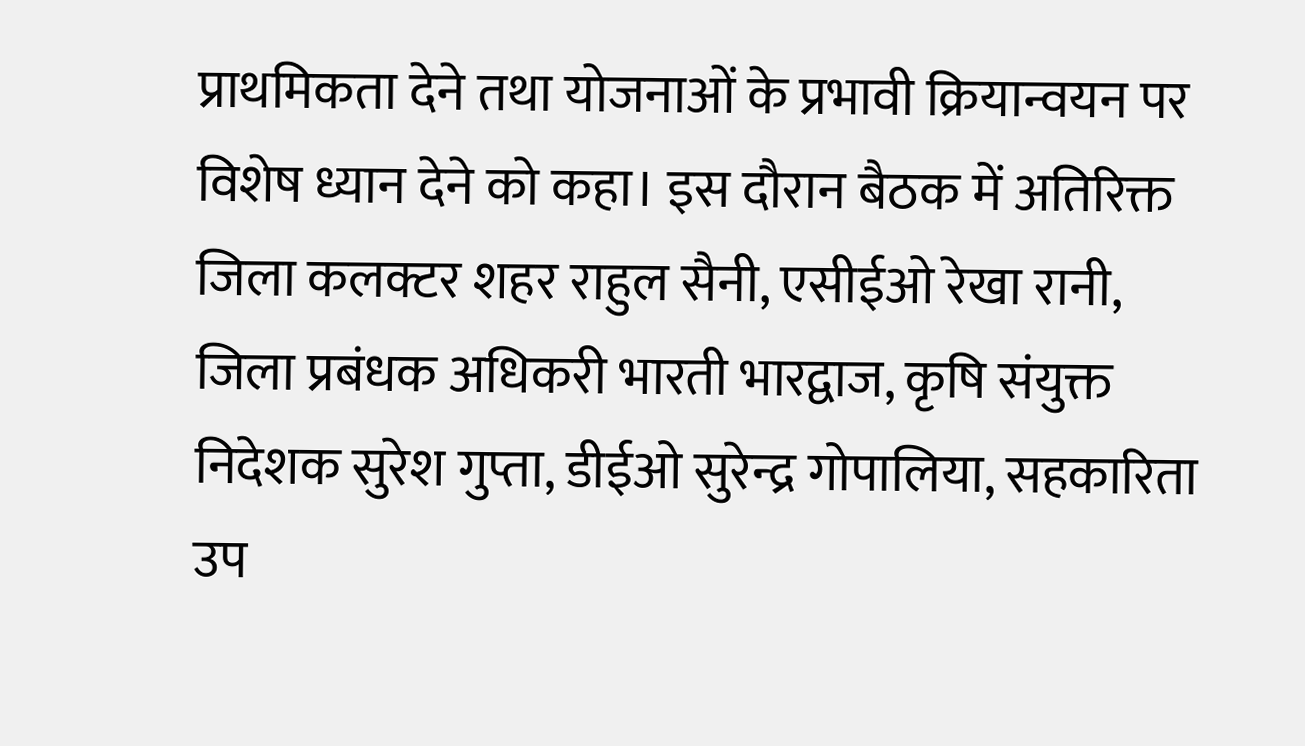प्राथमिकता देने तथा योजनाओं के प्रभावी क्रियान्वयन पर विशेष ध्यान देने को कहा। इस दौरान बैठक में अतिरिक्त जिला कलक्टर शहर राहुल सैनी, एसीईओ रेखा रानी, जिला प्रबंधक अधिकरी भारती भारद्वाज, कृषि संयुक्त निदेशक सुरेश गुप्ता, डीईओ सुरेन्द्र गोपालिया, सहकारिता उप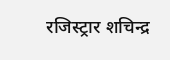रजिस्ट्रार शचिन्द्र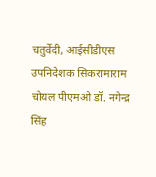चतुर्वेदी, आईसीडीएस उपनिदेशक सिकरामाराम चोयल पीएमओ डॉ. नगेन्द्र सिंह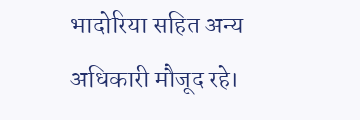भादोरिया सहित अन्य अधिकारी मौजूद रहे।